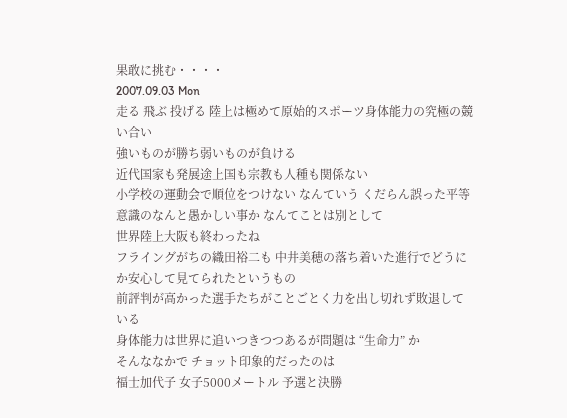果敢に挑む・・・・
2007.09.03 Mon
走る 飛ぶ 投げる 陸上は極めて原始的スポーツ身体能力の究極の競い合い
強いものが勝ち弱いものが負ける
近代国家も発展途上国も宗教も人種も関係ない
小学校の運動会で順位をつけない なんていう くだらん誤った平等意識のなんと愚かしい事か なんてことは別として
世界陸上大阪も終わったね
フライングがちの織田裕二も 中井美穂の落ち着いた進行でどうにか安心して見てられたというもの
前評判が高かった選手たちがことごとく力を出し切れず敗退している
身体能力は世界に追いつきつつあるが問題は “生命力” か
そんななかで チョット印象的だったのは
福士加代子 女子5000メートル 予選と決勝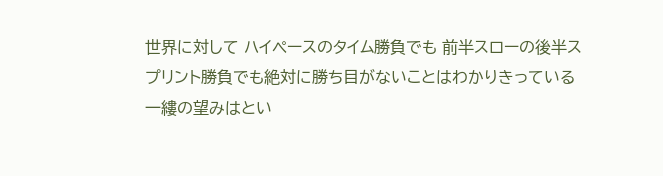世界に対して ハイペースのタイム勝負でも 前半スローの後半スプリント勝負でも絶対に勝ち目がないことはわかりきっている
一縷の望みはとい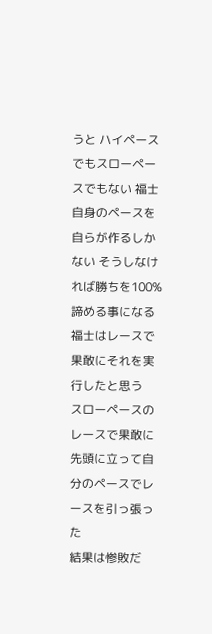うと ハイペースでもスローペースでもない 福士自身のペースを自らが作るしかない そうしなければ勝ちを100%諦める事になる
福士はレースで果敢にそれを実行したと思う
スローペースのレースで果敢に先頭に立って自分のペースでレースを引っ張った
結果は惨敗だ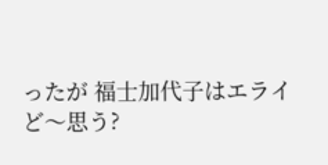ったが 福士加代子はエライ
ど〜思う?